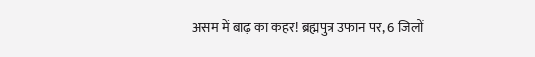असम में बाढ़ का कहर! ब्रह्मपुत्र उफान पर, 6 जिलों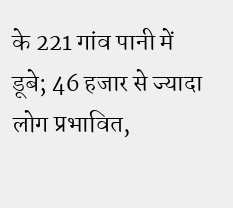के 221 गांव पानी में डूबे; 46 हजार से ज्यादा लोग प्रभावित,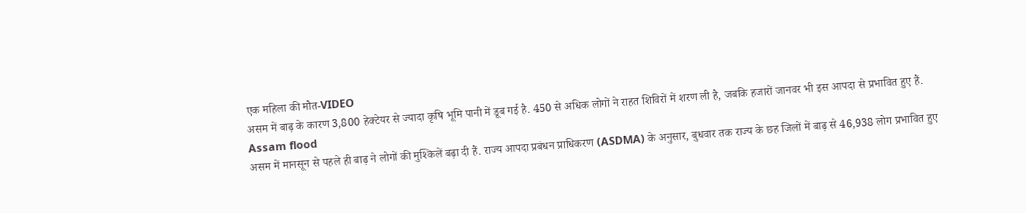एक महिला की मौत-VIDEO
असम में बाढ़ के कारण 3,800 हेक्टेयर से ज्यादा कृषि भूमि पानी में डूब गई है. 450 से अधिक लोगों ने राहत शिविरों में शरण ली है, जबकि हजारों जानवर भी इस आपदा से प्रभावित हुए हैं.
Assam flood
असम में मानसून से पहले ही बाढ़ ने लोगों की मुश्किलें बढ़ा दी हैं. राज्य आपदा प्रबंधन प्राधिकरण (ASDMA) के अनुसार, बुधवार तक राज्य के छह जिलों में बाढ़ से 46,938 लोग प्रभावित हुए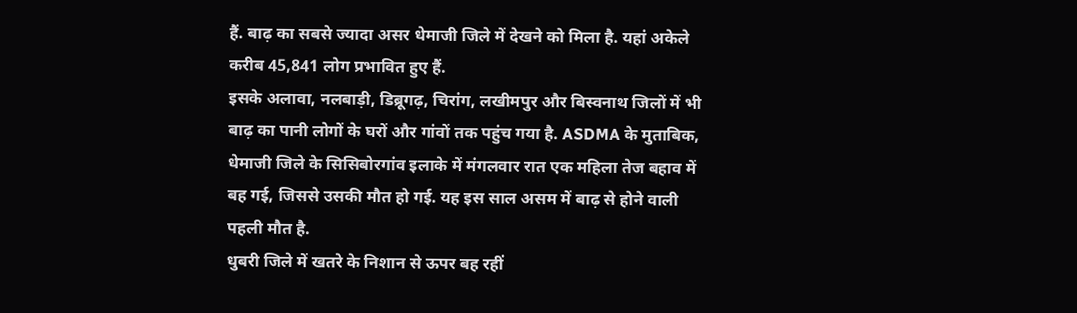हैं. बाढ़ का सबसे ज्यादा असर धेमाजी जिले में देखने को मिला है. यहां अकेले करीब 45,841 लोग प्रभावित हुए हैं.
इसके अलावा, नलबाड़ी, डिब्रूगढ़, चिरांग, लखीमपुर और बिस्वनाथ जिलों में भी बाढ़ का पानी लोगों के घरों और गांवों तक पहुंच गया है. ASDMA के मुताबिक, धेमाजी जिले के सिसिबोरगांव इलाके में मंगलवार रात एक महिला तेज बहाव में बह गई, जिससे उसकी मौत हो गई. यह इस साल असम में बाढ़ से होने वाली पहली मौत है.
धुबरी जिले में खतरे के निशान से ऊपर बह रहीं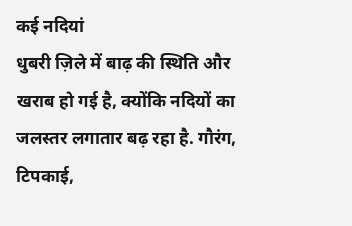कई नदियां
धुबरी ज़िले में बाढ़ की स्थिति और खराब हो गई है, क्योंकि नदियों का जलस्तर लगातार बढ़ रहा है. गौरंग, टिपकाई,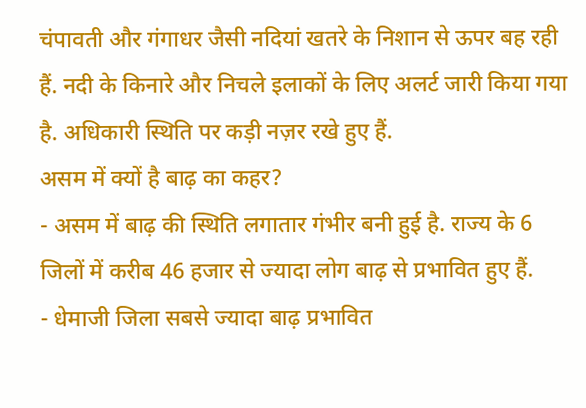चंपावती और गंगाधर जैसी नदियां खतरे के निशान से ऊपर बह रही हैं. नदी के किनारे और निचले इलाकों के लिए अलर्ट जारी किया गया है. अधिकारी स्थिति पर कड़ी नज़र रखे हुए हैं.
असम में क्यों है बाढ़ का कहर?
- असम में बाढ़ की स्थिति लगातार गंभीर बनी हुई है. राज्य के 6 जिलों में करीब 46 हजार से ज्यादा लोग बाढ़ से प्रभावित हुए हैं.
- धेमाजी जिला सबसे ज्यादा बाढ़ प्रभावित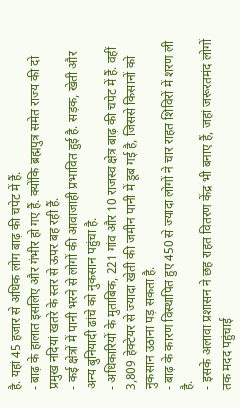है. यहां 45 हजार से अधिक लोग बाढ़ की चपेट में हैं.
- बाढ़ के हालात इसलिए और गंभीर हो गए हैं. क्योंकि ब्रह्मपुत्र समेत राज्य की दो प्रमुख नदियां खतरे के स्तर से ऊपर बह रही हैं.
- कई क्षेत्रों में पानी भरने से लोगों की आवाजाही प्रभावित हुई है. सड़क, खेती और अन्य बुनियादी ढांचे को नुकसान पहुंचा है.
- अधिकारियों के मुताबिक, 221 गांव और 10 राजस्व क्षेत्र बाढ़ की चपेट में हैं. वहीं 3,809 हेक्टेयर से ज्यादा खेती की जमीन पानी में डूब गई है, जिससे किसानों को नुकसान उठाना पड़ सकता है.
- बाढ़ के कारण विस्थापित हुए 450 से ज्यादा लोगों ने चार राहत शिविरों में शरण ली है.
- इसके अलावा प्रशासन ने छह राहत वितरण केंद्र भी बनाए हैं, जहां जरूरतमंद लोगों तक मदद पहुंचाई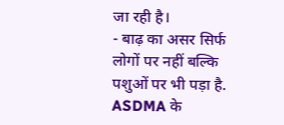जा रही है।
- बाढ़ का असर सिर्फ लोगों पर नहीं बल्कि पशुओं पर भी पड़ा है. ASDMA के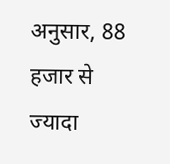अनुसार, 88 हजार से ज्यादा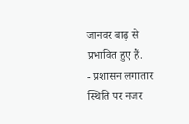जानवर बाढ़ से प्रभावित हुए हैं.
- प्रशासन लगातार स्थिति पर नजर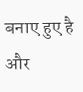बनाए हुए है और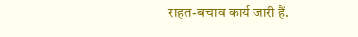राहत-बचाव कार्य जारी हैं.